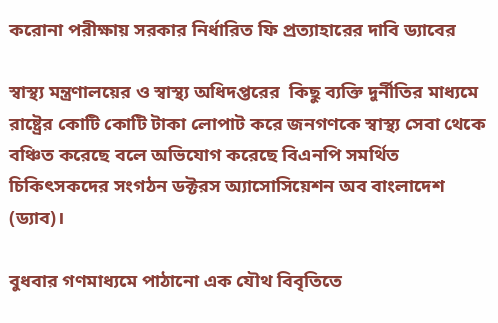করোনা পরীক্ষায় সরকার নির্ধারিত ফি প্রত্যাহারের দাবি ড্যাবের

স্বাস্থ্য মন্ত্রণালয়ের ও স্বাস্থ্য অধিদপ্তরের  কিছু ব্যক্তি দুর্নীতির মাধ্যমে রাষ্ট্রের কোটি কোটি টাকা লোপাট করে জনগণকে স্বাস্থ্য সেবা থেকে বঞ্চিত করেছে বলে অভিযোগ করেছে বিএনপি সমর্থিত চিকিৎসকদের সংগঠন ডক্টরস অ্যাসোসিয়েশন অব বাংলাদেশ (ড্যাব)।

বুধবার গণমাধ্যমে পাঠানো এক যৌথ বিবৃতিতে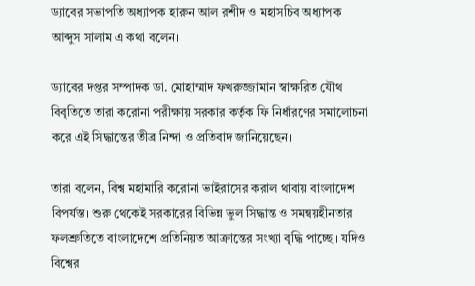ড্যাবের সভাপতি অধ্যাপক হারুন আল রশীদ ও মহাসচিব অধ্যাপক আব্দুস সালাম এ কথা বলেন।

ড্যাবের দপ্তর সম্পাদক ডা. মোহাম্মাদ ফখরুজ্জামান স্বাক্ষরিত যৌথ বিবৃতিতে তারা করোনা পরীক্ষায় সরকার কর্তৃক ফি নির্ধারণের সমালোচনা করে এই সিদ্ধান্তের তীব্র নিন্দা ও প্রতিবাদ জানিয়েছেন।

তারা বলেন, বিশ্ব মহামারি করোনা ভাইরাসের করাল থাবায় বাংলাদেশ বিপর্যস্ত। শুরু থেকেই সরকারের বিভিন্ন ভুল সিদ্ধান্ত ও সমন্বয়হীনতার ফলশ্রুতিতে বাংলাদেশে প্রতিনিয়ত আক্রান্তের সংখ্যা বৃদ্ধি পাচ্ছে। যদিও বিশ্বের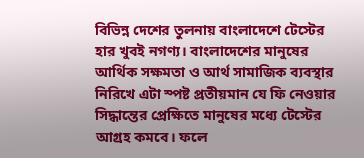বিভিন্ন দেশের তুলনায় বাংলাদেশে টেস্টের হার খুবই নগণ্য। বাংলাদেশের মানুষের আর্থিক সক্ষমতা ও আর্থ সামাজিক ব্যবস্থার নিরিখে এটা স্পষ্ট প্রতীয়মান যে ফি নেওয়ার সিদ্ধান্তের প্রেক্ষিতে মানুষের মধ্যে টেস্টের আগ্রহ কমবে। ফলে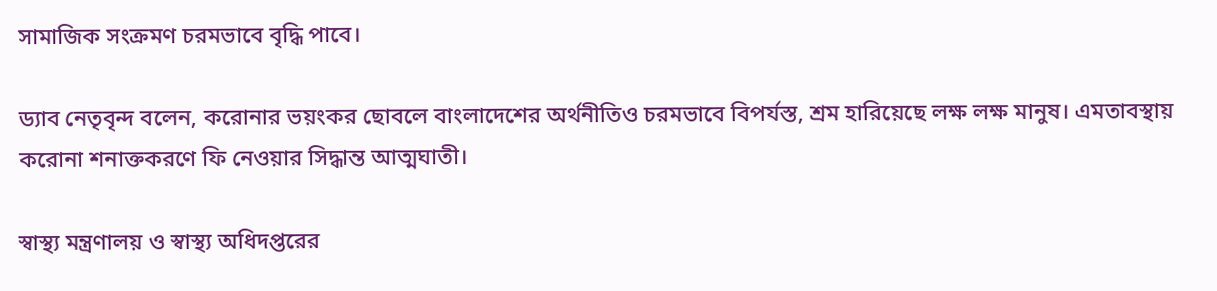সামাজিক সংক্রমণ চরমভাবে বৃদ্ধি পাবে।

ড্যাব নেতৃবৃন্দ বলেন, করোনার ভয়ংকর ছোবলে বাংলাদেশের অর্থনীতিও চরমভাবে বিপর্যস্ত, শ্রম হারিয়েছে লক্ষ লক্ষ মানুষ। এমতাবস্থায় করোনা শনাক্তকরণে ফি নেওয়ার সিদ্ধান্ত আত্মঘাতী।

স্বাস্থ্য মন্ত্রণালয় ও স্বাস্থ্য অধিদপ্তরের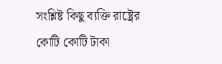সংশ্লিষ্ট কিছু ব্যক্তি রাষ্ট্রের কোটি কোটি টাকা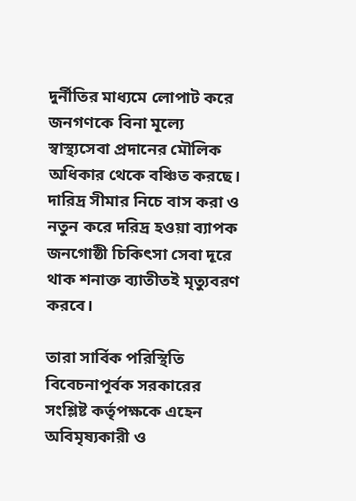দুর্নীতির মাধ্যমে লোপাট করে জনগণকে বিনা মূল্যে স্বাস্থ্যসেবা প্রদানের মৌলিক অধিকার থেকে বঞ্চিত করছে। দারিদ্র সীমার নিচে বাস করা ও নতুন করে দরিদ্র হওয়া ব্যাপক জনগোষ্ঠী চিকিৎসা সেবা দূরে থাক শনাক্ত ব্যাতীতই মৃত্যুবরণ করবে।

তারা সার্বিক পরিস্থিতি বিবেচনাপূর্বক সরকারের সংশ্লিষ্ট কর্তৃপক্ষকে এহেন অবিমৃষ্যকারী ও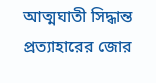আত্মঘাতী সিদ্ধান্ত প্রত্যাহারের জোর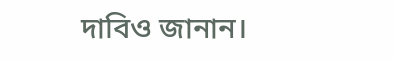দাবিও জানান।